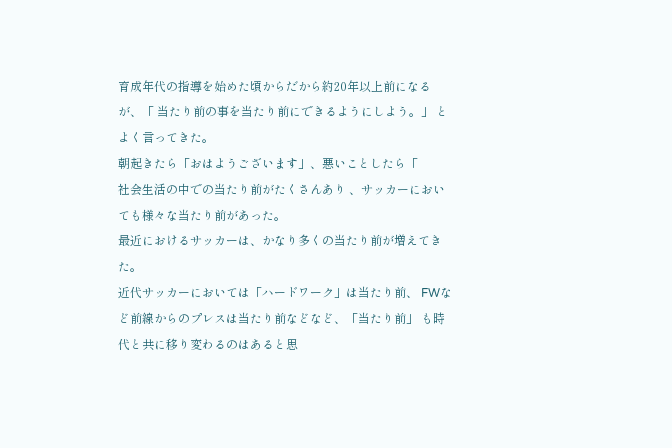育成年代の指導を始めた頃からだから約20年以上前になるが、「 当たり前の事を当たり前にできるようにしよう。」 とよく言ってきた。
朝起きたら「おはようございます」、悪いことしたら「
社会生活の中での当たり前がたくさんあり 、サッカーにおいても様々な当たり前があった。
最近におけるサッカーは、かなり多くの当たり前が増えてきた。
近代サッカーにおいては「ハードワーク」は当たり前、 FWなど前線からのプレスは当たり前などなど、「当たり前」 も時代と共に移り変わるのはあると思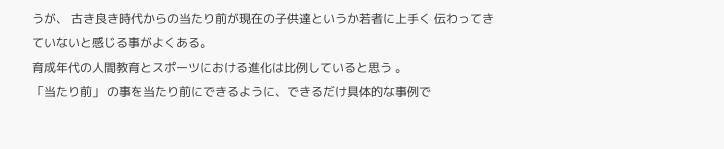うが、 古き良き時代からの当たり前が現在の子供達というか若者に上手く 伝わってきていないと感じる事がよくある。
育成年代の人間教育とスポーツにおける進化は比例していると思う 。
「当たり前」 の事を当たり前にできるように、できるだけ具体的な事例で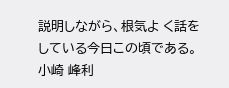説明しながら、根気よ く話をしている今日この頃である。
小崎 峰利